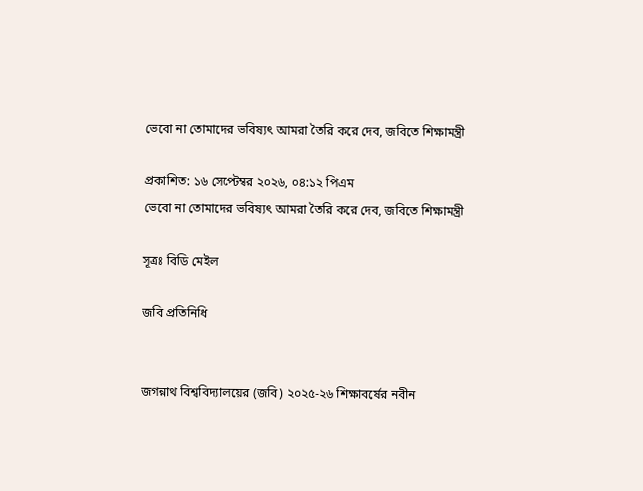ভেবো না তোমাদের ভবিষ্যৎ আমরা তৈরি করে দেব, জবিতে শিক্ষামন্ত্রী

প্রকাশিত: ১৬ সেপ্টেম্বর ২০২৬, ০৪:১২ পিএম
ভেবো না তোমাদের ভবিষ্যৎ আমরা তৈরি করে দেব, জবিতে শিক্ষামন্ত্রী

সূত্রঃ বিডি মেইল

জবি প্রতিনিধি


জগন্নাথ বিশ্ববিদ্যালয়ের (জবি) ২০২৫-২৬ শিক্ষাবর্ষের নবীন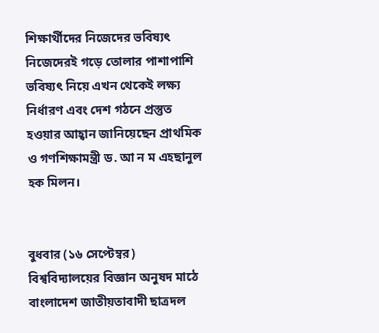শিক্ষার্থীদের নিজেদের ভবিষ্যৎ নিজেদেরই গড়ে তোলার পাশাপাশি ভবিষ্যৎ নিয়ে এখন থেকেই লক্ষ্য নির্ধারণ এবং দেশ গঠনে প্রস্তুত হওয়ার আহ্বান জানিয়েছেন প্রাথমিক ও গণশিক্ষামন্ত্রী ড. আ ন ম এহছানুল হক মিলন।


বুধবার (১৬ সেপ্টেম্বর) বিশ্ববিদ্যালয়ের বিজ্ঞান অনুষদ মাঠে বাংলাদেশ জাতীয়তাবাদী ছাত্রদল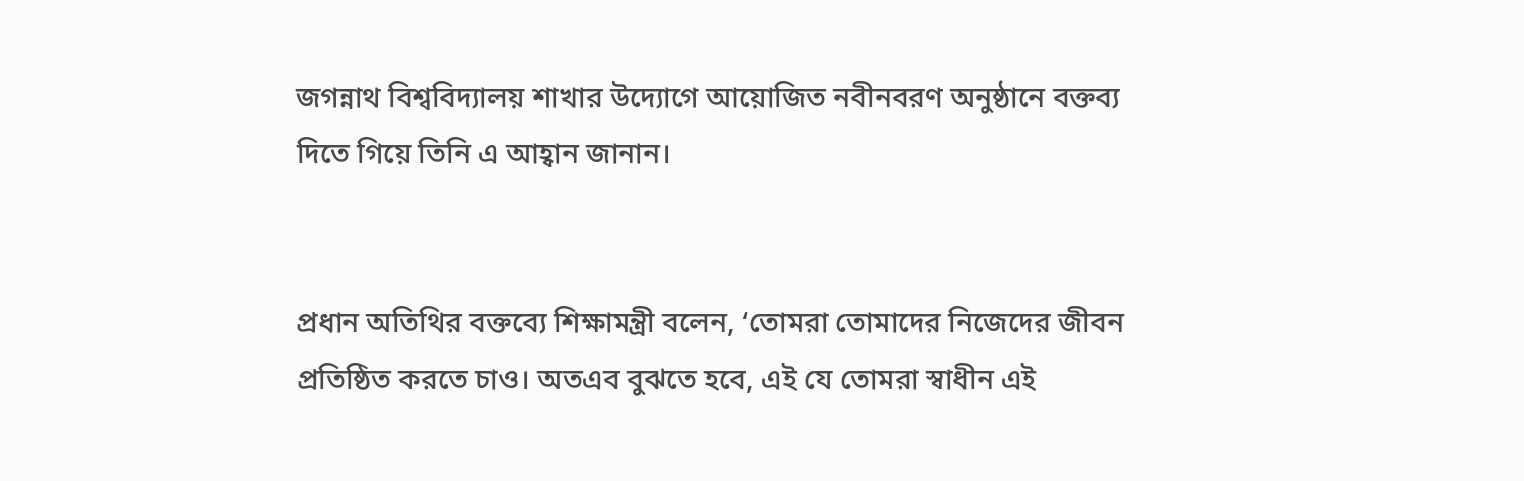জগন্নাথ বিশ্ববিদ্যালয় শাখার উদ্যোগে আয়োজিত নবীনবরণ অনুষ্ঠানে বক্তব্য দিতে গিয়ে তিনি এ আহ্বান জানান।


প্রধান অতিথির বক্তব্যে শিক্ষামন্ত্রী বলেন, ‘তোমরা তোমাদের নিজেদের জীবন প্রতিষ্ঠিত করতে চাও। অতএব বুঝতে হবে, এই যে তোমরা স্বাধীন এই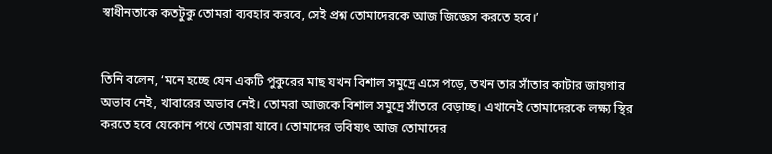স্বাধীনতাকে কতটুকু তোমরা ব্যবহার করবে, সেই প্রশ্ন তোমাদেরকে আজ জিজ্ঞেস করতে হবে।’


তিনি বলেন, ‘মনে হচ্ছে যেন একটি পুকুরের মাছ যখন বিশাল সমুদ্রে এসে পড়ে, তখন তার সাঁতার কাটার জায়গার অভাব নেই, খাবারের অভাব নেই। তোমরা আজকে বিশাল সমুদ্রে সাঁতরে বেড়াচ্ছ। এখানেই তোমাদেরকে লক্ষ্য স্থির করতে হবে যেকোন পথে তোমরা যাবে। তোমাদের ভবিষ্যৎ আজ তোমাদের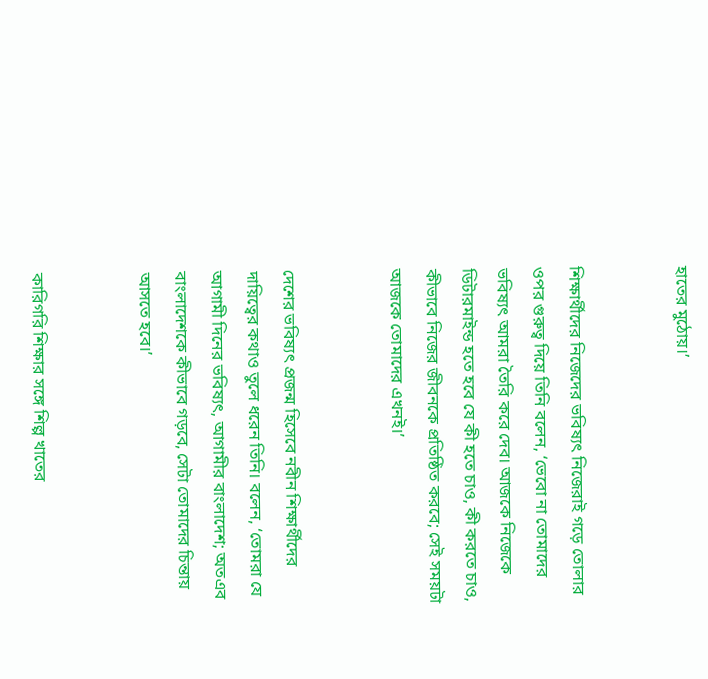হাতের মুঠোয়।’


শিক্ষার্থীদের নিজেদের ভবিষ্যৎ নিজেরাই গড়ে তোলার ওপর গুরুত্ব দিয়ে তিনি বলেন, ‘ভেবো না তোমাদের ভবিষ্যৎ আমরা তৈরি করে দেব। আজকে নিজেকে ডিটারমাইন্ড হতে হবে যে কী হতে চাও, কী করতে চাও, কীভাবে নিজের জীবনকে প্রতিষ্ঠিত করবে; সেই সময়টা আজকে তোমাদের এখনই।’


দেশের ভবিষ্যৎ প্রজন্ম হিসেবে নবীন শিক্ষার্থীদের দায়িত্বের কথাও তুলে ধরেন তিনি। বলেন, ‘তোমরা যে আগামী দিনের ভবিষ্যৎ, আগামীর বাংলাদেশ; অতএব বাংলাদেশকে কীভাবে গড়বে, সেটা তোমাদের চিন্তায় আসতে হবে।’


কারিগরি শিক্ষার সঙ্গে শিল্প খাতের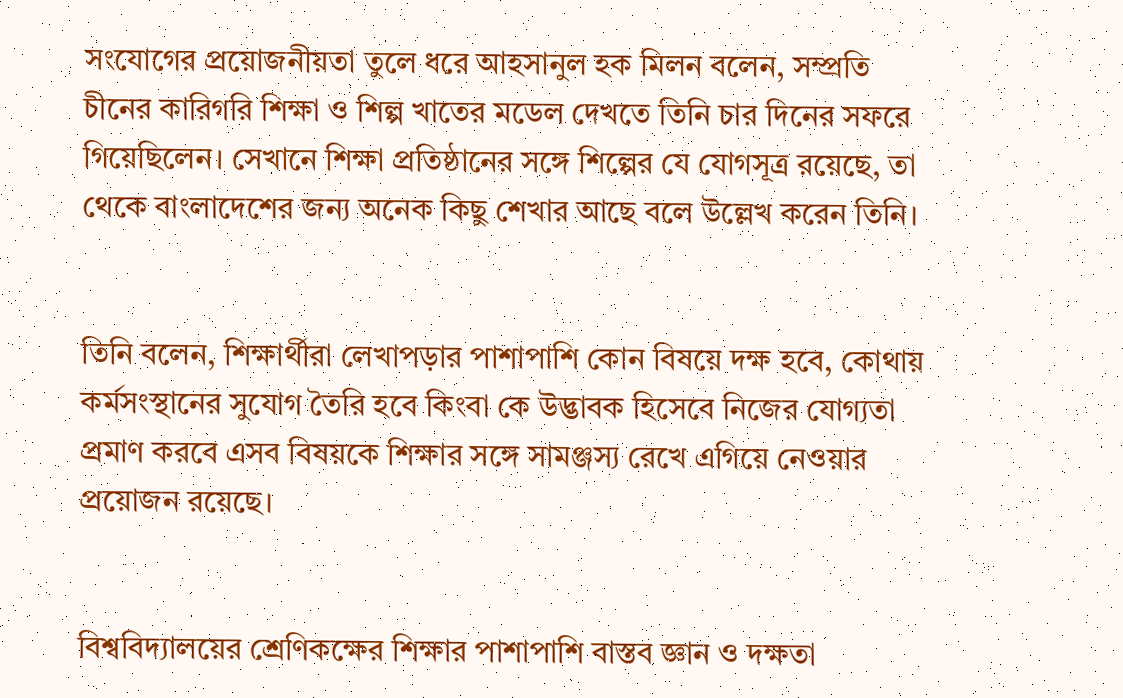সংযোগের প্রয়োজনীয়তা তুলে ধরে আহসানুল হক মিলন বলেন, সম্প্রতি চীনের কারিগরি শিক্ষা ও শিল্প খাতের মডেল দেখতে তিনি চার দিনের সফরে গিয়েছিলেন। সেখানে শিক্ষা প্রতিষ্ঠানের সঙ্গে শিল্পের যে যোগসূত্র রয়েছে, তা থেকে বাংলাদেশের জন্য অনেক কিছু শেখার আছে বলে উল্লেখ করেন তিনি।


তিনি বলেন, শিক্ষার্থীরা লেখাপড়ার পাশাপাশি কোন বিষয়ে দক্ষ হবে, কোথায় কর্মসংস্থানের সুযোগ তৈরি হবে কিংবা কে উদ্ভাবক হিসেবে নিজের যোগ্যতা প্রমাণ করবে এসব বিষয়কে শিক্ষার সঙ্গে সামঞ্জস্য রেখে এগিয়ে নেওয়ার প্রয়োজন রয়েছে।


বিশ্ববিদ্যালয়ের শ্রেণিকক্ষের শিক্ষার পাশাপাশি বাস্তব জ্ঞান ও দক্ষতা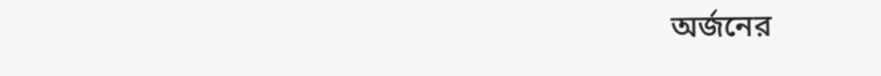অর্জনের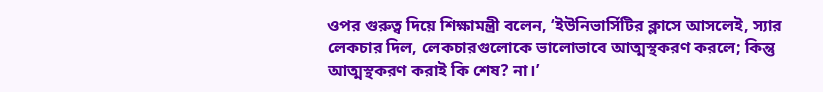ওপর গুরুত্ব দিয়ে শিক্ষামন্ত্রী বলেন, ‘ইউনিভার্সিটির ক্লাসে আসলেই, স্যার লেকচার দিল, লেকচারগুলোকে ভালোভাবে আত্মস্থকরণ করলে; কিন্তু আত্মস্থকরণ করাই কি শেষ? না।’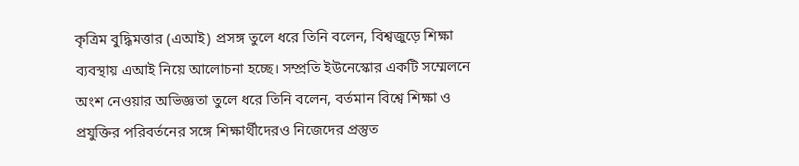কৃত্রিম বুদ্ধিমত্তার (এআই) প্রসঙ্গ তুলে ধরে তিনি বলেন, বিশ্বজুড়ে শিক্ষা ব্যবস্থায় এআই নিয়ে আলোচনা হচ্ছে। সম্প্রতি ইউনেস্কোর একটি সম্মেলনে অংশ নেওয়ার অভিজ্ঞতা তুলে ধরে তিনি বলেন, বর্তমান বিশ্বে শিক্ষা ও প্রযুক্তির পরিবর্তনের সঙ্গে শিক্ষার্থীদেরও নিজেদের প্রস্তুত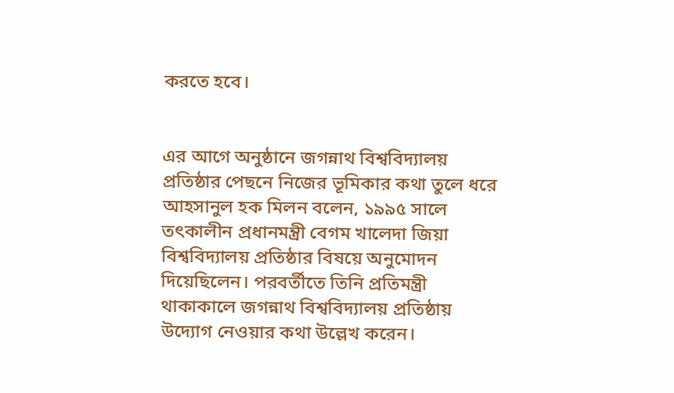করতে হবে।


এর আগে অনুষ্ঠানে জগন্নাথ বিশ্ববিদ্যালয় প্রতিষ্ঠার পেছনে নিজের ভূমিকার কথা তুলে ধরে আহসানুল হক মিলন বলেন, ১৯৯৫ সালে তৎকালীন প্রধানমন্ত্রী বেগম খালেদা জিয়া বিশ্ববিদ্যালয় প্রতিষ্ঠার বিষয়ে অনুমোদন দিয়েছিলেন। পরবর্তীতে তিনি প্রতিমন্ত্রী থাকাকালে জগন্নাথ বিশ্ববিদ্যালয় প্রতিষ্ঠায় উদ্যোগ নেওয়ার কথা উল্লেখ করেন।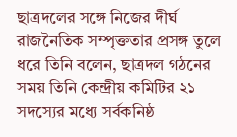ছাত্রদলের সঙ্গে নিজের দীর্ঘ রাজনৈতিক সম্পৃক্ততার প্রসঙ্গ তুলে ধরে তিনি বলেন, ছাত্রদল গঠনের সময় তিনি কেন্দ্রীয় কমিটির ২১ সদস্যের মধ্যে সর্বকনিষ্ঠ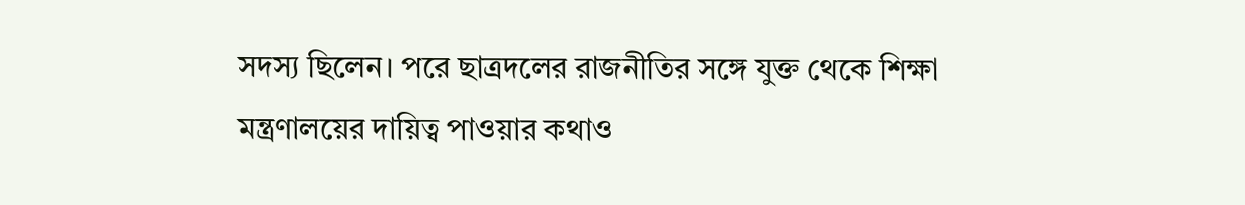সদস্য ছিলেন। পরে ছাত্রদলের রাজনীতির সঙ্গে যুক্ত থেকে শিক্ষা মন্ত্রণালয়ের দায়িত্ব পাওয়ার কথাও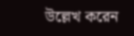উল্লেখ করেন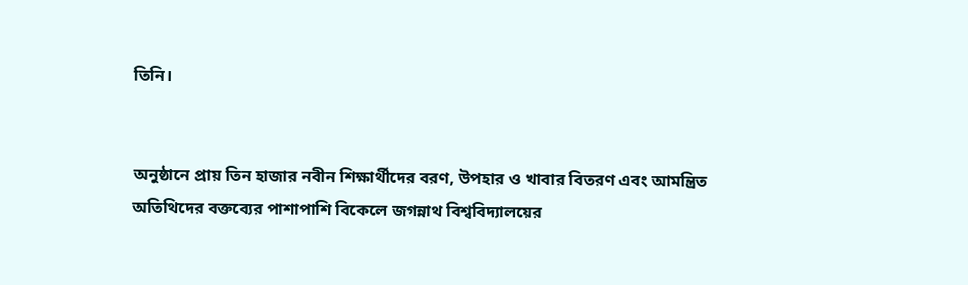তিনি।


অনুষ্ঠানে প্রায় তিন হাজার নবীন শিক্ষার্থীদের বরণ, উপহার ও খাবার বিতরণ এবং আমন্ত্রিত অতিথিদের বক্তব্যের পাশাপাশি বিকেলে জগন্নাথ বিশ্ববিদ্যালয়ের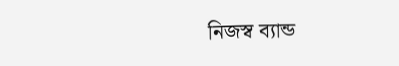নিজস্ব ব্যান্ড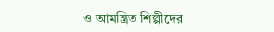ও আমন্ত্রিত শিল্পীদের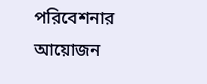পরিবেশনার আয়োজন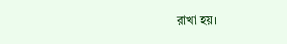রাখা হয়।